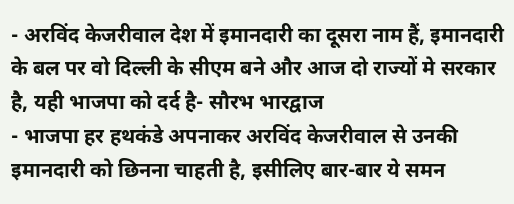- अरविंद केजरीवाल देश में इमानदारी का दूसरा नाम हैं, इमानदारी के बल पर वो दिल्ली के सीएम बने और आज दो राज्यों मे सरकार है, यही भाजपा को दर्द है- सौरभ भारद्वाज
- भाजपा हर हथकंडे अपनाकर अरविंद केजरीवाल से उनकी इमानदारी को छिनना चाहती है, इसीलिए बार-बार ये समन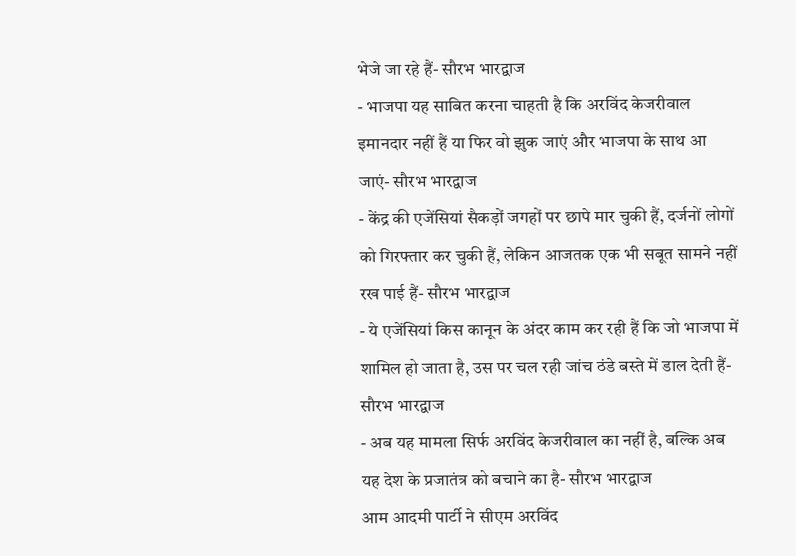भेजे जा रहे हैं- सौरभ भारद्वाज
- भाजपा यह साबित करना चाहती है कि अरविंद केजरीवाल इमानदार नहीं हैं या फिर वो झुक जाएं और भाजपा के साथ आ जाएं- सौरभ भारद्वाज
- केंद्र की एजेंसियां सैकड़ों जगहों पर छापे मार चुकी हैं, दर्जनों लोगों को गिरफ्तार कर चुकी हैं, लेकिन आजतक एक भी सबूत सामने नहीं रख पाई हैं- सौरभ भारद्वाज
- ये एजेंसियां किस कानून के अंदर काम कर रही हैं कि जो भाजपा में शामिल हो जाता है, उस पर चल रही जांच ठंडे बस्ते में डाल देती हैं- सौरभ भारद्वाज
- अब यह मामला सिर्फ अरविंद केजरीवाल का नहीं है, बल्कि अब यह देश के प्रजातंत्र को बचाने का है- सौरभ भारद्वाज
आम आदमी पार्टी ने सीएम अरविंद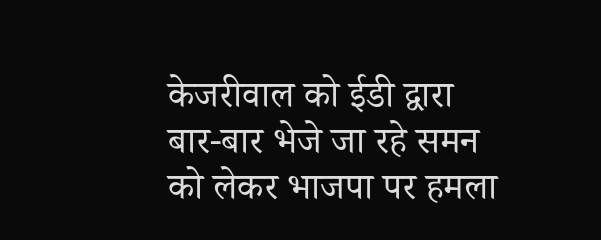केजरीवाल को ईडी द्वारा बार-बार भेजे जा रहे समन को लेकर भाजपा पर हमला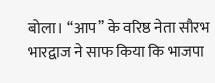बोला। ‘‘आप’’ के वरिष्ठ नेता सौरभ भारद्वाज ने साफ किया कि भाजपा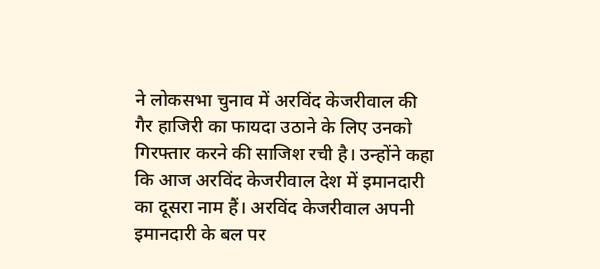ने लोकसभा चुनाव में अरविंद केजरीवाल की गैर हाजिरी का फायदा उठाने के लिए उनको गिरफ्तार करने की साजिश रची है। उन्होंने कहा कि आज अरविंद केजरीवाल देश में इमानदारी का दूसरा नाम हैं। अरविंद केजरीवाल अपनी इमानदारी के बल पर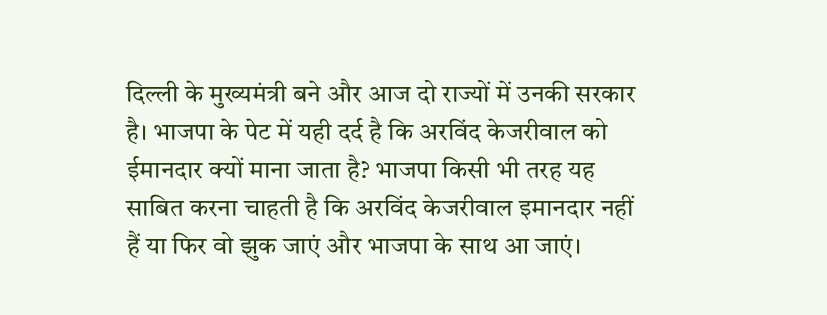दिल्ली के मुख्यमंत्री बने और आज दो राज्यों में उनकी सरकार है। भाजपा के पेट में यही दर्द है कि अरविंद केजरीवाल को ईमानदार क्यों माना जाता है? भाजपा किसी भी तरह यह साबित करना चाहती है कि अरविंद केजरीवाल इमानदार नहीं हैं या फिर वो झुक जाएं और भाजपा के साथ आ जाएं।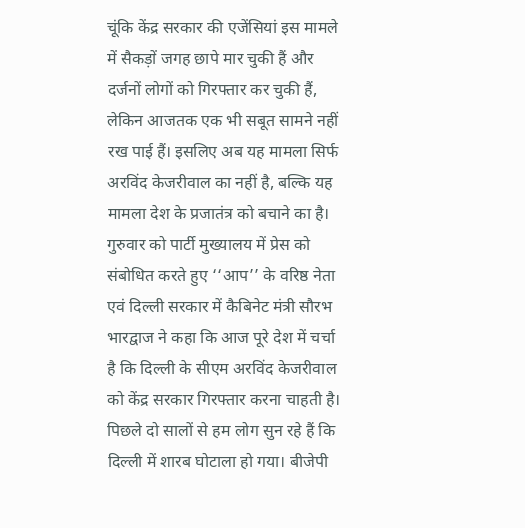चूंकि केंद्र सरकार की एजेंसियां इस मामले में सैकड़ों जगह छापे मार चुकी हैं और दर्जनों लोगों को गिरफ्तार कर चुकी हैं, लेकिन आजतक एक भी सबूत सामने नहीं रख पाई हैं। इसलिए अब यह मामला सिर्फ अरविंद केजरीवाल का नहीं है, बल्कि यह मामला देश के प्रजातंत्र को बचाने का है।
गुरुवार को पार्टी मुख्यालय में प्रेस को संबोधित करते हुए ‘‘आप’’ के वरिष्ठ नेता एवं दिल्ली सरकार में कैबिनेट मंत्री सौरभ भारद्वाज ने कहा कि आज पूरे देश में चर्चा है कि दिल्ली के सीएम अरविंद केजरीवाल को केंद्र सरकार गिरफ्तार करना चाहती है। पिछले दो सालों से हम लोग सुन रहे हैं कि दिल्ली में शारब घोटाला हो गया। बीजेपी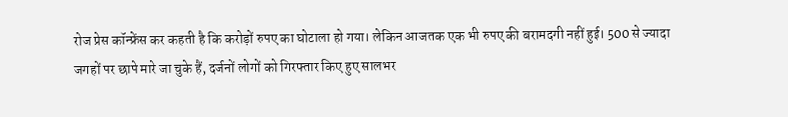रोज प्रेस कॉन्फ्रेंस कर कहती है कि करोड़ों रुपए का घोटाला हो गया। लेकिन आजतक एक भी रुपए की बरामदगी नहीं हुई। 500 से ज्यादा जगहों पर छापे मारे जा चुके हैं, दर्जनों लोगों को गिरफ्तार किए हुए सालभर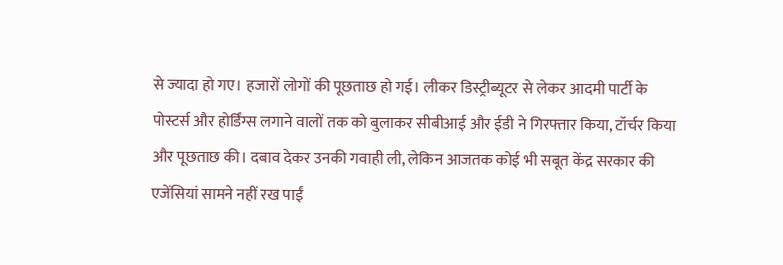से ज्यादा हो गए। हजारों लोगों की पूछताछ हो गई। लीकर डिस्ट्रीब्यूटर से लेकर आदमी पार्टी के पोस्टर्स और होर्डिंग्स लगाने वालों तक को बुलाकर सीबीआई और ईडी ने गिरफ्तार किया, टॉर्चर किया और पूछताछ की। दबाव देकर उनकी गवाही ली, लेकिन आजतक कोई भी सबूत केंद्र सरकार की एजेंसियां सामने नहीं रख पाईं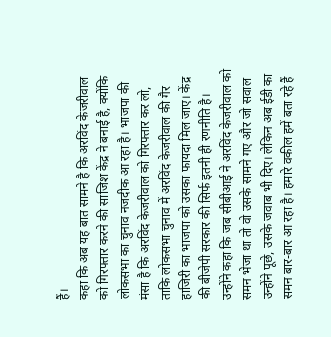हैं।
कहा कि अब यह बात सामने है कि अरविंद केजरीवाल को गिरफ्तार करने की साजिश केंद्र ने बनाई है, क्योंकि लोकसभा का चुनाव नजदीक आ रहा है। भाजपा की मंसा है कि अरविंद केजरीवाल को गिरफ्तार कर लो, ताकि लोकसभा चुनाव में अरविंद केजरीवाल की गैर हाजिरी का भाजपा को उसका फायदा मिल जाए। केंद्र की बीजेपी सरकार की सिर्फ इतनी ही रणनीति है। उन्होंने कहा कि जब सीबीआई ने अरविंद केजरीवाल को समन भेजा था तो वो उसके सामने गए और जो सवाल उन्होंने पूछे, उसके जवाब भी दिए। लेकिन अब ईडी का समन बार-बार आ रहा है। हमारे वकील हमें बता रहे हैं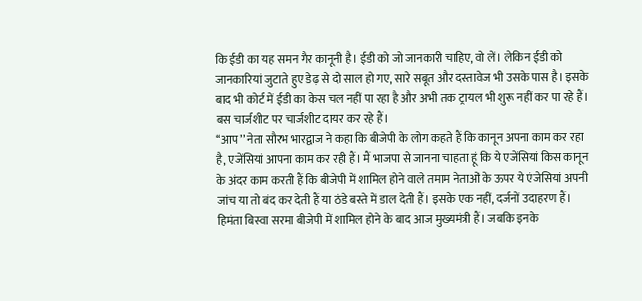कि ईडी का यह समन गैर कानूनी है। ईडी को जो जानकारी चाहिए, वो लें। लेकिन ईडी को जानकारियां जुटाते हुए डेढ़ से दो साल हो गए, सारे सबूत और दस्तावेज भी उसके पास है। इसके बाद भी कोर्ट में ईडी का केस चल नहीं पा रहा है और अभी तक ट्रायल भी शुरू नहीं कर पा रहे हैं। बस चार्जशीट पर चार्जशीट दायर कर रहे हैं।
‘‘आप’’ नेता सौरभ भारद्वाज ने कहा कि बीजेपी के लोग कहते हैं कि कानून अपना काम कर रहा है, एजेंसियां आपना काम कर रही हैं। मैं भाजपा से जानना चाहता हूं कि ये एजेंसियां किस कानून के अंदर काम करती हैं कि बीजेपी में शामिल होने वाले तमाम नेताओं के ऊपर ये एंजेसियां अपनी जांच या तो बंद कर देती हैं या ठंडे बस्ते में डाल देती हैं। इसके एक नहीं, दर्जनों उदाहरण हैं। हिमंता बिस्वा सरमा बीजेपी में शामिल होने के बाद आज मुख्यमंत्री हैं। जबकि इनके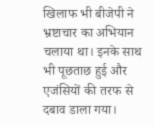खिलाफ भी बीजेपी ने भ्रष्टाचार का अभियान चलाया था। इनके साथ भी पूछताछ हुई और एजंसियों की तरफ से दबाव डाला गया।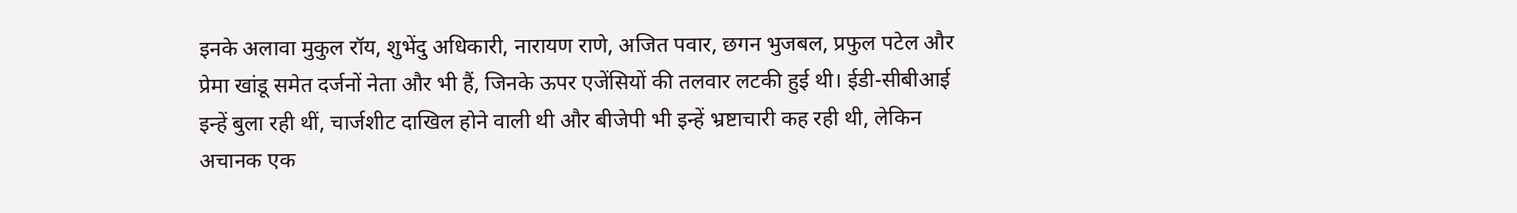इनके अलावा मुकुल रॉय, शुभेंदु अधिकारी, नारायण राणे, अजित पवार, छगन भुजबल, प्रफुल पटेल और प्रेमा खांडू समेत दर्जनों नेता और भी हैं, जिनके ऊपर एजेंसियों की तलवार लटकी हुई थी। ईडी-सीबीआई इन्हें बुला रही थीं, चार्जशीट दाखिल होने वाली थी और बीजेपी भी इन्हें भ्रष्टाचारी कह रही थी, लेकिन अचानक एक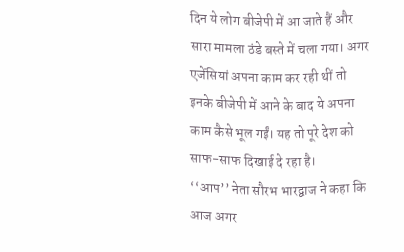दिन ये लोग बीजेपी में आ जाते हैं और सारा मामला ठंडे बस्ते में चला गया। अगर एजेंसियां अपना काम कर रही थीं तो इनके बीजेपी में आने के बाद ये अपना काम कैसे भूल गईं। यह तो पूरे देश को साफ-साफ दिखाई दे रहा है।
‘‘आप’’ नेता सौरभ भारद्वाज ने कहा कि आज अगर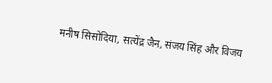मनीष सिसोदिया, सत्येंद्र जैन, संजय सिंह और विजय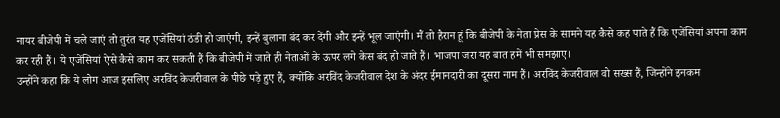नायर बीजेपी में चले जाएं तो तुरंत यह एजेंसियां ठंडी हो जाएंगी, इन्हें बुलाना बंद कर देंगी और इन्हें भूल जाएंगी। मैं तो हैरान हूं कि बीजेपी के नेता प्रेस के सामने यह कैसे कह पाते हैं कि एजेंसियां अपना काम कर रही हैं। ये एजेंसियां ऐसे कैसे काम कर सकती हैं कि बीजेपी में जाते ही नेताओं के ऊपर लगे केस बंद हो जाते हैं। भाजपा जरा यह बात हमें भी समझाए।
उन्होंने कहा कि ये लोग आज इसलिए अरविंद केजरीवाल के पीछे पड़े हुए हैं, क्योंकि अरविंद केजरीवाल देश के अंदर ईमानदारी का दूसरा नाम हैं। अरविंद केजरीवाल वो सख्स हैं, जिन्होंने इनकम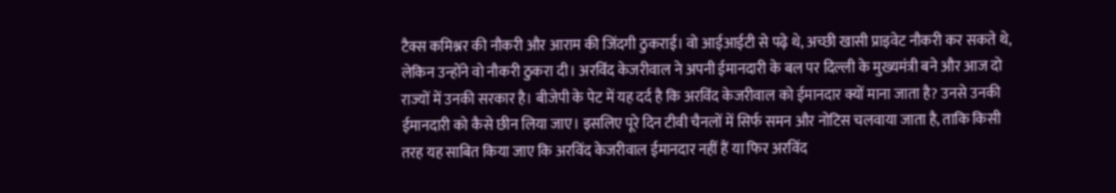टैक्स कमिश्नर की नौकरी और आराम की जिंदगी ठुकराई। वो आईआईटी से पढ़े थे, अच्छी खासी प्राइवेट नौकरी कर सकते थे, लेकिन उन्होंने वो नौकरी ठुकरा दी। अरविंद केजरीवाल ने अपनी ईमानदारी के बल पर दिल्ली के मुख्यमंत्री बने और आज दो राज्यों में उनकी सरकार है। बीजेपी के पेट में यह दर्द है कि अरविंद केजरीवाल को ईमानदार क्यों माना जाता है? उनसे उनकी ईमानदारी को कैसे छीन लिया जाए। इसलिए पूरे दिन टीवी चैनलों में सिर्फ समन और नोटिस चलवाया जाता है, ताकि किसी तरह यह साबित किया जाए कि अरविंद केजरीवाल ईमानदार नहीं हैं या फिर अरविंद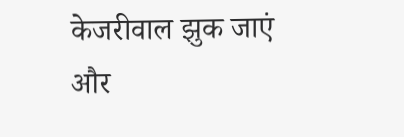केजरीवाल झुक जाएं और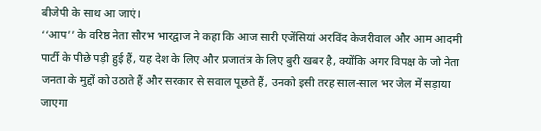बीजेपी के साथ आ जाएं।
‘‘आप’’ के वरिष्ठ नेता सौरभ भारद्वाज ने कहा कि आज सारी एजेंसियां अरविंद केजरीवाल और आम आदमी पार्टी के पीछे पड़ी हुई हैं, यह देश के लिए और प्रजातंत्र के लिए बुरी खबर है, क्योंकि अगर विपक्ष के जो नेता जनता के मुद्दों को उठाते हैं और सरकार से सवाल पूछते हैं, उनको इसी तरह साल-साल भर जेल में सड़ाया जाएगा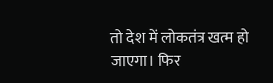तो देश में लोकतंत्र खत्म हो जाएगा। फिर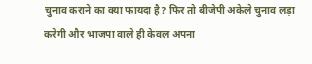चुनाव कराने का क्या फायदा है? फिर तो बीजेपी अकेले चुनाव लड़ा करेगी और भाजपा वाले ही केवल अपना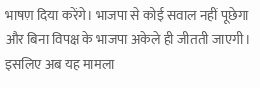भाषण़ दिया करेंगे। भाजपा से कोई सवाल नहीं पूछेगा और बिना विपक्ष के भाजपा अकेले ही जीतती जाएगी। इसलिए अब यह मामला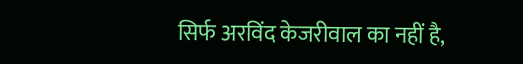सिर्फ अरविंद केजरीवाल का नहीं है,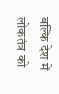बल्कि देश में लोकतंत्र को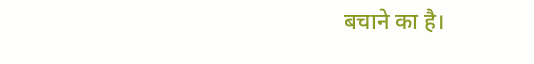बचाने का है।